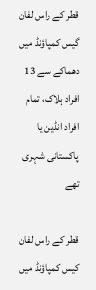قطر کے راس لفان گیس کمپاؤنڈ میں دھماکے سے 13 افراد ہلاک، تمام افراد انڈین یا پاکستانی شہری تھے

قطر کے راس لفان کیس کمپاؤنڈ میں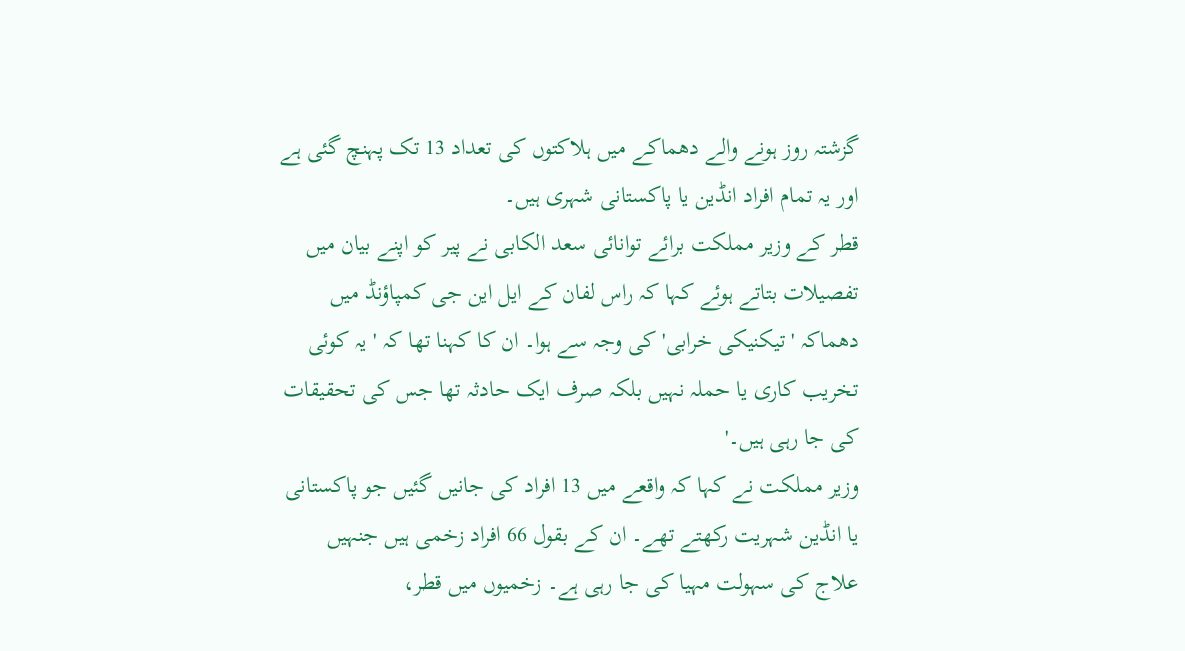گزشتہ روز ہونے والے دھماکے میں ہلاکتوں کی تعداد 13 تک پہنچ گئی ہے اور یہ تمام افراد انڈین یا پاکستانی شہری ہیں۔
قطر کے وزیر مملکت برائے توانائی سعد الکابی نے پیر کو اپنے بیان میں تفصیلات بتاتے ہوئے کہا کہ راس لفان کے ایل این جی کمپاؤنڈ میں دھماکہ 'تیکنیکی خرابی' کی وجہ سے ہوا۔ ان کا کہنا تھا کہ 'یہ کوئی تخریب کاری یا حملہ نہیں بلکہ صرف ایک حادثہ تھا جس کی تحقیقات کی جا رہی ہیں۔'
وزیر مملکت نے کہا کہ واقعے میں 13 افراد کی جانیں گئیں جو پاکستانی یا انڈین شہریت رکھتے تھے۔ ان کے بقول 66 افراد زخمی ہیں جنہیں علاج کی سہولت مہیا کی جا رہی ہے۔ زخمیوں میں قطر،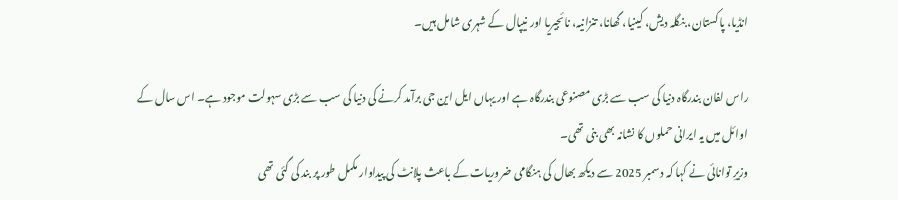انڈیا، پاکستان، بنگلہ دیش، کینیا، گھانا، تنزانیہ، نائجیریا اور نیپال کے شہری شامل ہیں۔

راس لفان بندرگاہ دنیا کی سب سے بڑی مصنوعی بندرگاہ ہے اور یہاں ایل این جی برآمد کرنے کی دنیا کی سب سے بڑی سہولت موجود ہے۔ اس سال کے اوائل میں یہ ایرانی حملوں کا نشانہ بھی بنی تھی۔
وزیرِ توانائی نے کہا کہ دسمبر 2025 سے دیکھ بھال کی ہنگامی ضروریات کے باعث پلانٹ کی پیداوار مکمل طور پر بند کی گئی تھی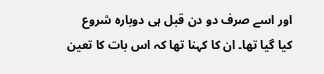اور اسے صرف دو دن قبل ہی دوبارہ شروع کیا گیا تھا۔ ان کا کہنا تھا کہ اس بات کا تعین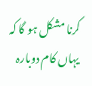کرنا مشکل ہو گا کہ یہاں کام دوبارہ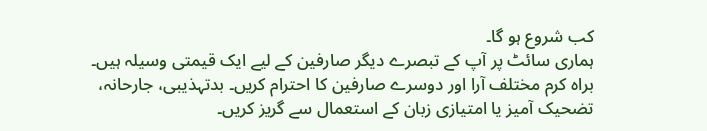کب شروع ہو گا۔
ہماری سائٹ پر آپ کے تبصرے دیگر صارفین کے لیے ایک قیمتی وسیلہ ہیں۔ براہ کرم مختلف آرا اور دوسرے صارفین کا احترام کریں۔ بدتہذیبی، جارحانہ، تضحیک آمیز یا امتیازی زبان کے استعمال سے گریز کریں۔